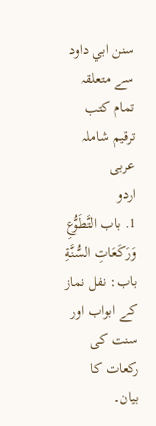سنن ابي داود سے متعلقہ
تمام کتب
ترقیم شاملہ
عربی
اردو
1. باب التَّطَوُّعِ وَرَكَعَاتِ السُّنَّةِ
باب: نفل نماز کے ابواب اور سنت کی رکعات کا بیان۔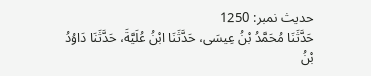حدیث نمبر: 1250
حَدَّثَنَا مُحَمَّدُ بْنُ عِيسَى، حَدَّثَنَا ابْنُ عُلَيَّةَ، حَدَّثَنَا دَاوُدُ بْنُ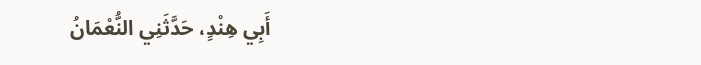أَبِي هِنْدٍ، حَدَّثَنِي النُّعْمَانُ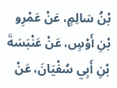بْنُ سَالِمٍ، عَنْ عَمْرِو بْنِ أَوْسٍ، عَنْ عَنْبَسَةَ بْنِ أَبِي سُفْيَانَ، عَنْ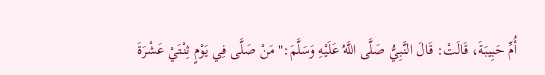أُمِّ حَبِيبَةَ، قَالَتْ: قَالَ النَّبِيُّ صَلَّى اللَّهُ عَلَيْهِ وَسَلَّمَ:" مَنْ صَلَّى فِي يَوْمٍ ثِنْتَيْ عَشْرَةَ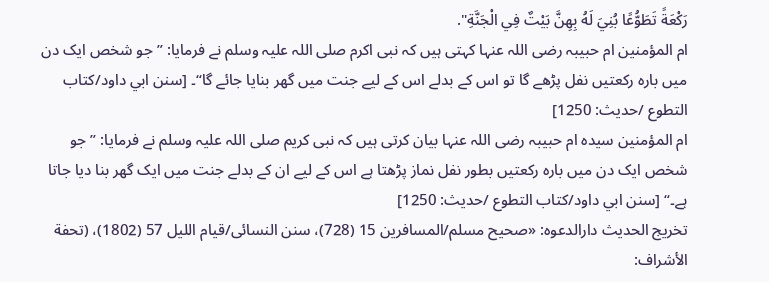رَكْعَةً تَطَوُّعًا بُنِيَ لَهُ بِهِنَّ بَيْتٌ فِي الْجَنَّةِ".
ام المؤمنین ام حبیبہ رضی اللہ عنہا کہتی ہیں کہ نبی اکرم صلی اللہ علیہ وسلم نے فرمایا: ”جو شخص ایک دن میں بارہ رکعتیں نفل پڑھے گا تو اس کے بدلے اس کے لیے جنت میں گھر بنایا جائے گا“۔ [سنن ابي داود/كتاب التطوع /حدیث: 1250]
ام المؤمنین سیدہ ام حبیبہ رضی اللہ عنہا بیان کرتی ہیں کہ نبی کریم صلی اللہ علیہ وسلم نے فرمایا: ”جو شخص ایک دن میں بارہ رکعتیں بطور نفل نماز پڑھتا ہے اس کے لیے ان کے بدلے جنت میں ایک گھر بنا دیا جاتا ہے۔“ [سنن ابي داود/كتاب التطوع /حدیث: 1250]
تخریج الحدیث دارالدعوہ: «صحیح مسلم/المسافرین 15 (728)، سنن النسائی/قیام اللیل 57 (1802)، (تحفة الأشراف: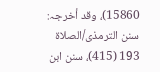15860)، وقد أخرجہ: سنن الترمذی/الصلاة 193 (415)، سنن ابن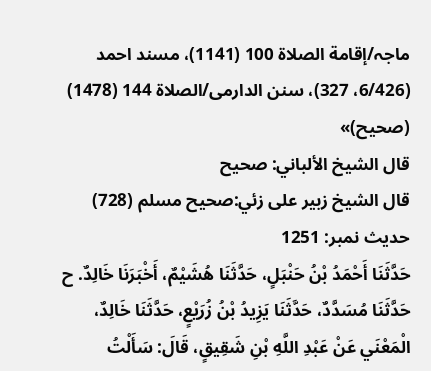ماجہ/إقامة الصلاة 100 (1141)، مسند احمد (6/426، 327)، سنن الدارمی/الصلاة 144 (1478) (صحیح)»
قال الشيخ الألباني: صحيح
قال الشيخ زبير على زئي:صحيح مسلم (728)
حدیث نمبر: 1251
حَدَّثَنَا أَحْمَدُ بْنُ حَنْبَلٍ، حَدَّثَنَا هُشَيْمٌ، أَخْبَرَنَا خَالِدٌ. ح حَدَّثَنَا مُسَدَّدٌ، حَدَّثَنَا يَزِيدُ بْنُ زُرَيْعٍ، حَدَّثَنَا خَالِدٌ، الْمَعْنَي عَنْ عَبْدِ اللَّهِ بْنِ شَقِيقٍ، قَالَ: سَأَلْتُ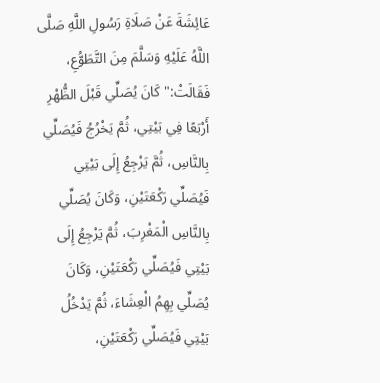عَائِشَةَ عَنْ صَلَاةِ رَسُولِ اللَّهِ صَلَّى اللَّهُ عَلَيْهِ وَسَلَّمَ مِنَ التَّطَوُّعِ، فَقَالَتْ:" كَانَ يُصَلِّي قَبْلَ الظُّهْرِ أَرْبَعًا فِي بَيْتِي، ثُمَّ يَخْرُجُ فَيُصَلِّي بِالنَّاسِ، ثُمَّ يَرْجِعُ إِلَى بَيْتِي فَيُصَلِّي رَكْعَتَيْنِ، وَكَانَ يُصَلِّي بِالنَّاسِ الْمَغْرِبَ، ثُمَّ يَرْجِعُ إِلَى بَيْتِي فَيُصَلِّي رَكْعَتَيْنِ، وَكَانَ يُصَلِّي بِهِمُ الْعِشَاءَ، ثُمَّ يَدْخُلُ بَيْتِي فَيُصَلِّي رَكْعَتَيْنِ،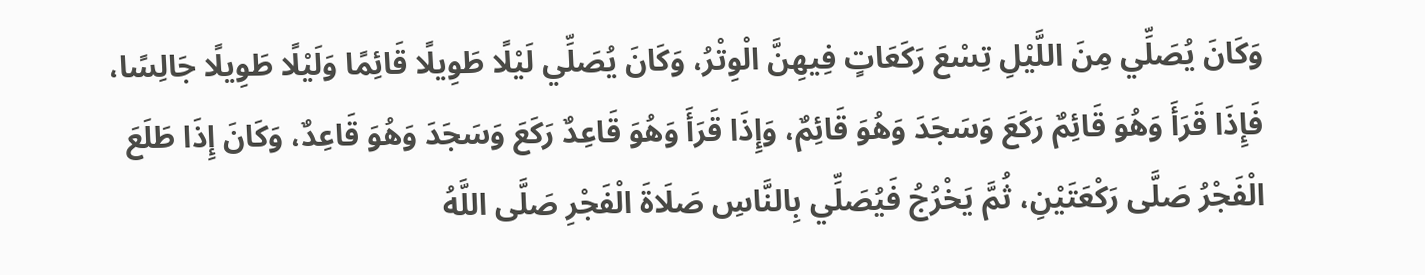وَكَانَ يُصَلِّي مِنَ اللَّيْلِ تِسْعَ رَكَعَاتٍ فِيهِنَّ الْوِتْرُ، وَكَانَ يُصَلِّي لَيْلًا طَوِيلًا قَائِمًا وَلَيْلًا طَوِيلًا جَالِسًا، فَإِذَا قَرَأَ وَهُوَ قَائِمٌ رَكَعَ وَسَجَدَ وَهُوَ قَائِمٌ، وَإِذَا قَرَأَ وَهُوَ قَاعِدٌ رَكَعَ وَسَجَدَ وَهُوَ قَاعِدٌ، وَكَانَ إِذَا طَلَعَ الْفَجْرُ صَلَّى رَكْعَتَيْنِ، ثُمَّ يَخْرُجُ فَيُصَلِّي بِالنَّاسِ صَلَاةَ الْفَجْرِ صَلَّى اللَّهُ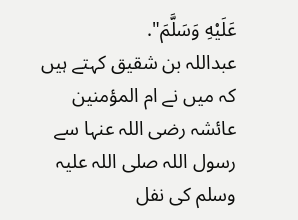عَلَيْهِ وَسَلَّمَ".
عبداللہ بن شقیق کہتے ہیں کہ میں نے ام المؤمنین عائشہ رضی اللہ عنہا سے رسول اللہ صلی اللہ علیہ وسلم کی نفل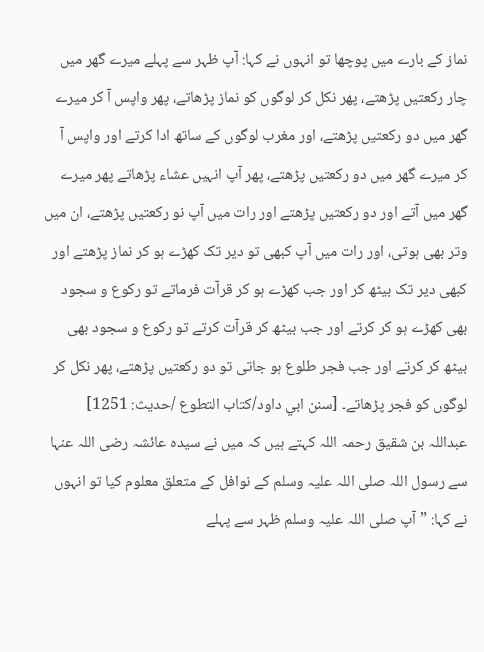نماز کے بارے میں پوچھا تو انہوں نے کہا: آپ ظہر سے پہلے میرے گھر میں چار رکعتیں پڑھتے، پھر نکل کر لوگوں کو نماز پڑھاتے، پھر واپس آ کر میرے گھر میں دو رکعتیں پڑھتے، اور مغرب لوگوں کے ساتھ ادا کرتے اور واپس آ کر میرے گھر میں دو رکعتیں پڑھتے، پھر آپ انہیں عشاء پڑھاتے پھر میرے گھر میں آتے اور دو رکعتیں پڑھتے اور رات میں آپ نو رکعتیں پڑھتے، ان میں وتر بھی ہوتی، اور رات میں آپ کبھی تو دیر تک کھڑے ہو کر نماز پڑھتے اور کبھی دیر تک بیٹھ کر اور جب کھڑے ہو کر قرآت فرماتے تو رکوع و سجود بھی کھڑے ہو کر کرتے اور جب بیٹھ کر قرآت کرتے تو رکوع و سجود بھی بیٹھ کر کرتے اور جب فجر طلوع ہو جاتی تو دو رکعتیں پڑھتے، پھر نکل کر لوگوں کو فجر پڑھاتے۔ [سنن ابي داود/كتاب التطوع /حدیث: 1251]
عبداللہ بن شقیق رحمہ اللہ کہتے ہیں کہ میں نے سیدہ عائشہ رضی اللہ عنہا سے رسول اللہ صلی اللہ علیہ وسلم کے نوافل کے متعلق معلوم کیا تو انہوں نے کہا: ”آپ صلی اللہ علیہ وسلم ظہر سے پہلے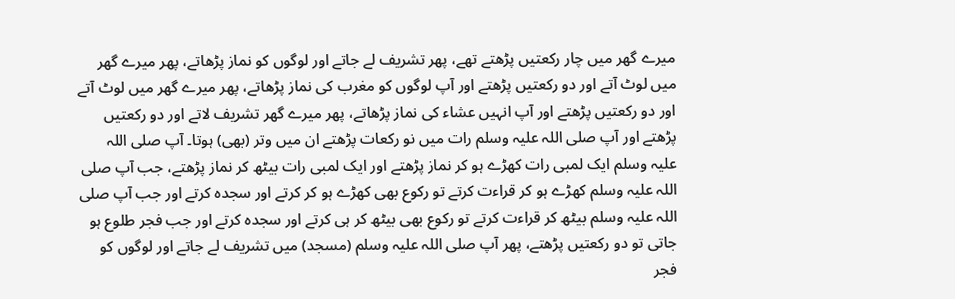میرے گھر میں چار رکعتیں پڑھتے تھے، پھر تشریف لے جاتے اور لوگوں کو نماز پڑھاتے، پھر میرے گھر میں لوٹ آتے اور دو رکعتیں پڑھتے اور آپ لوگوں کو مغرب کی نماز پڑھاتے، پھر میرے گھر میں لوٹ آتے اور دو رکعتیں پڑھتے اور آپ انہیں عشاء کی نماز پڑھاتے، پھر میرے گھر تشریف لاتے اور دو رکعتیں پڑھتے اور آپ صلی اللہ علیہ وسلم رات میں نو رکعات پڑھتے ان میں وتر (بھی) ہوتا۔ آپ صلی اللہ علیہ وسلم ایک لمبی رات کھڑے ہو کر نماز پڑھتے اور ایک لمبی رات بیٹھ کر نماز پڑھتے، جب آپ صلی اللہ علیہ وسلم کھڑے ہو کر قراءت کرتے تو رکوع بھی کھڑے ہو کر کرتے اور سجدہ کرتے اور جب آپ صلی اللہ علیہ وسلم بیٹھ کر قراءت کرتے تو رکوع بھی بیٹھ کر ہی کرتے اور سجدہ کرتے اور جب فجر طلوع ہو جاتی تو دو رکعتیں پڑھتے، پھر آپ صلی اللہ علیہ وسلم (مسجد) میں تشریف لے جاتے اور لوگوں کو فجر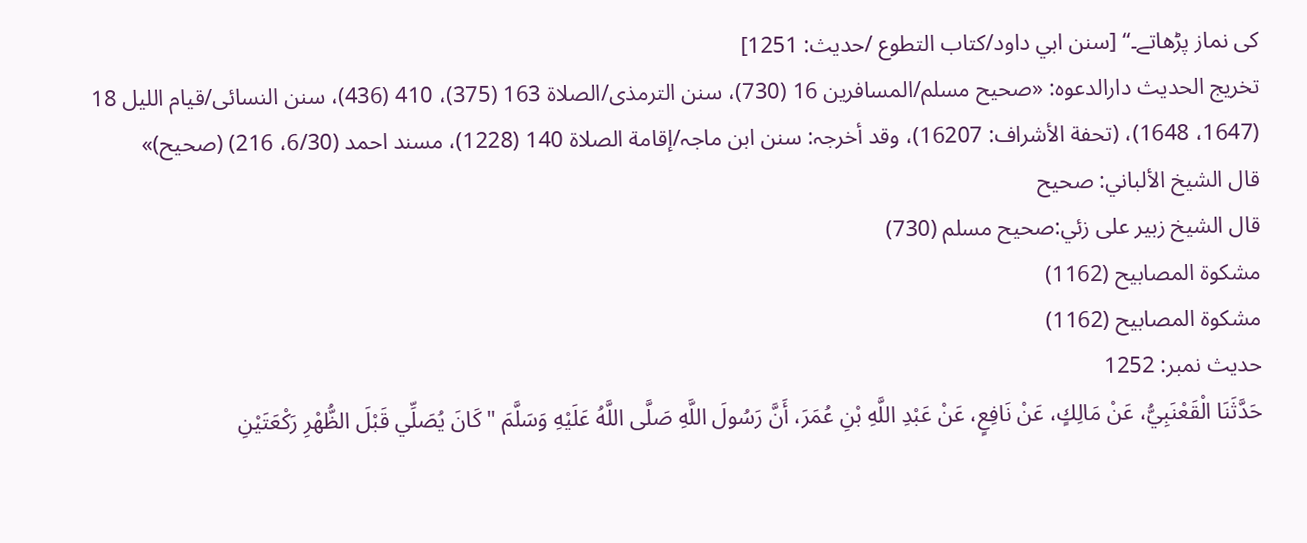کی نماز پڑھاتے۔“ [سنن ابي داود/كتاب التطوع /حدیث: 1251]
تخریج الحدیث دارالدعوہ: «صحیح مسلم/المسافرین 16 (730)، سنن الترمذی/الصلاة 163 (375)، 410 (436)، سنن النسائی/قیام اللیل 18 (1647، 1648)، (تحفة الأشراف: 16207)، وقد أخرجہ: سنن ابن ماجہ/إقامة الصلاة 140 (1228)، مسند احمد (6/30، 216) (صحیح)»
قال الشيخ الألباني: صحيح
قال الشيخ زبير على زئي:صحيح مسلم (730)
مشكوة المصابيح (1162)
مشكوة المصابيح (1162)
حدیث نمبر: 1252
حَدَّثَنَا الْقَعْنَبِيُّ، عَنْ مَالِكٍ، عَنْ نَافِعٍ، عَنْ عَبْدِ اللَّهِ بْنِ عُمَرَ، أَنَّ رَسُولَ اللَّهِ صَلَّى اللَّهُ عَلَيْهِ وَسَلَّمَ " كَانَ يُصَلِّي قَبْلَ الظُّهْرِ رَكْعَتَيْنِ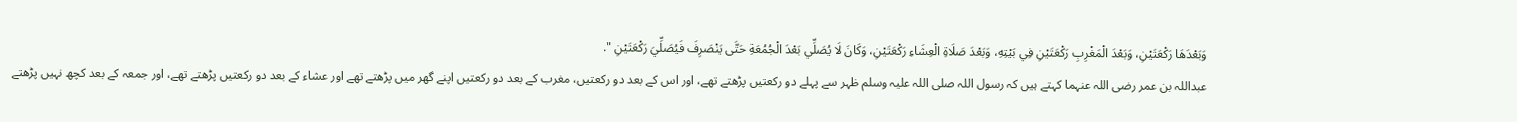وَبَعْدَهَا رَكْعَتَيْنِ، وَبَعْدَ الْمَغْرِبِ رَكْعَتَيْنِ فِي بَيْتِهِ، وَبَعْدَ صَلَاةِ الْعِشَاءِ رَكْعَتَيْنِ، وَكَانَ لَا يُصَلِّي بَعْدَ الْجُمُعَةِ حَتَّى يَنْصَرِفَ فَيُصَلِّيَ رَكْعَتَيْنِ ".
عبداللہ بن عمر رضی اللہ عنہما کہتے ہیں کہ رسول اللہ صلی اللہ علیہ وسلم ظہر سے پہلے دو رکعتیں پڑھتے تھے، اور اس کے بعد دو رکعتیں، مغرب کے بعد دو رکعتیں اپنے گھر میں پڑھتے تھے اور عشاء کے بعد دو رکعتیں پڑھتے تھے، اور جمعہ کے بعد کچھ نہیں پڑھتے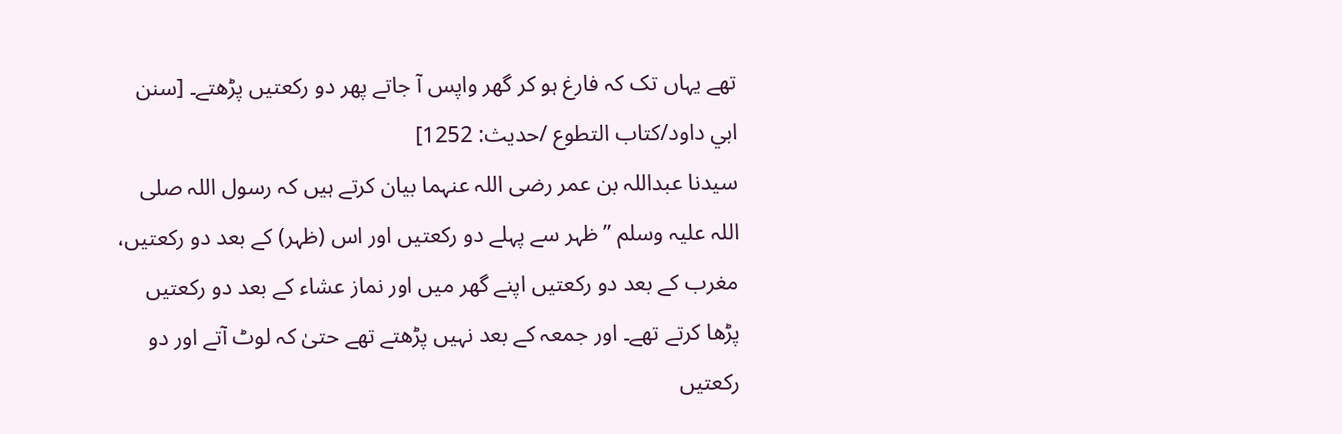تھے یہاں تک کہ فارغ ہو کر گھر واپس آ جاتے پھر دو رکعتیں پڑھتے۔ [سنن ابي داود/كتاب التطوع /حدیث: 1252]
سیدنا عبداللہ بن عمر رضی اللہ عنہما بیان کرتے ہیں کہ رسول اللہ صلی اللہ علیہ وسلم ”ظہر سے پہلے دو رکعتیں اور اس (ظہر) کے بعد دو رکعتیں، مغرب کے بعد دو رکعتیں اپنے گھر میں اور نماز عشاء کے بعد دو رکعتیں پڑھا کرتے تھے۔ اور جمعہ کے بعد نہیں پڑھتے تھے حتیٰ کہ لوٹ آتے اور دو رکعتیں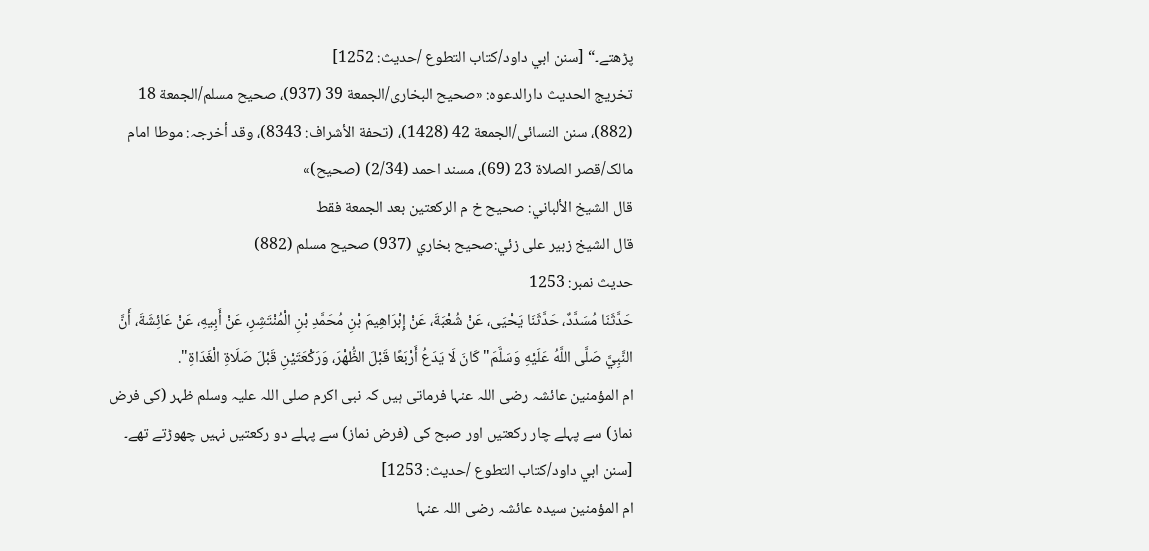پڑھتے۔“ [سنن ابي داود/كتاب التطوع /حدیث: 1252]
تخریج الحدیث دارالدعوہ: «صحیح البخاری/الجمعة 39 (937)، صحیح مسلم/الجمعة 18 (882)، سنن النسائی/الجمعة 42 (1428)، (تحفة الأشراف: 8343)، وقد أخرجہ: موطا امام مالک/قصر الصلاة 23 (69)، مسند احمد (2/34) (صحیح)»
قال الشيخ الألباني: صحيح خ م الركعتين بعد الجمعة فقط
قال الشيخ زبير على زئي:صحيح بخاري (937) صحيح مسلم (882)
حدیث نمبر: 1253
حَدَّثَنَا مُسَدَّدٌ، حَدَّثَنَا يَحْيَى، عَنْ شُعْبَةَ، عَنْ إِبْرَاهِيمَ بْنِ مُحَمَّدِ بْنِ الْمُنْتَشِرِ، عَنْ أَبِيهِ، عَنْ عَائِشَةَ، أَنَّ النَّبِيَّ صَلَّى اللَّهُ عَلَيْهِ وَسَلَّمَ" كَانَ لَا يَدَعُ أَرْبَعًا قَبْلَ الظُّهْرَ، وَرَكْعَتَيْنِ قَبْلَ صَلَاةِ الْغَدَاةِ".
ام المؤمنین عائشہ رضی اللہ عنہا فرماتی ہیں کہ نبی اکرم صلی اللہ علیہ وسلم ظہر (کی فرض نماز) سے پہلے چار رکعتیں اور صبح کی (فرض نماز) سے پہلے دو رکعتیں نہیں چھوڑتے تھے۔ [سنن ابي داود/كتاب التطوع /حدیث: 1253]
ام المؤمنین سیدہ عائشہ رضی اللہ عنہا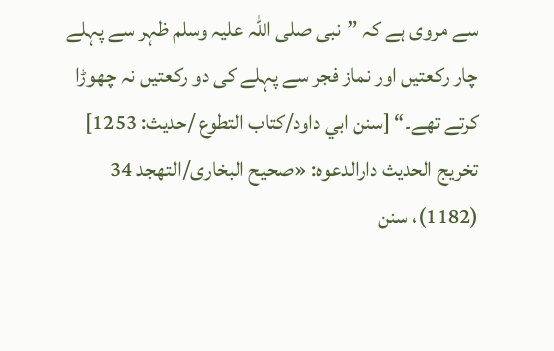سے مروی ہے کہ ”نبی صلی اللہ علیہ وسلم ظہر سے پہلے چار رکعتیں اور نماز فجر سے پہلے کی دو رکعتیں نہ چھوڑا کرتے تھے۔“ [سنن ابي داود/كتاب التطوع /حدیث: 1253]
تخریج الحدیث دارالدعوہ: «صحیح البخاری/التھجد 34 (1182)، سنن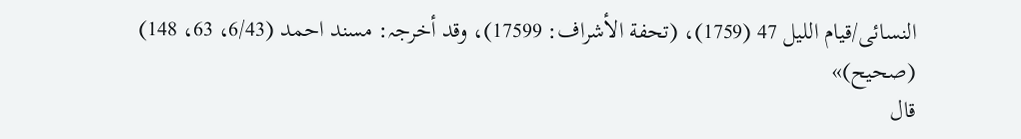النسائی/قیام اللیل 47 (1759)، (تحفة الأشراف: 17599)، وقد أخرجہ: مسند احمد (6/43، 63، 148) (صحیح)»
قال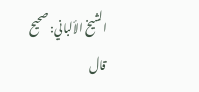الشيخ الألباني: صحيح
قال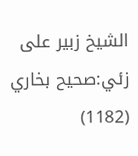الشيخ زبير على زئي:صحيح بخاري (1182)